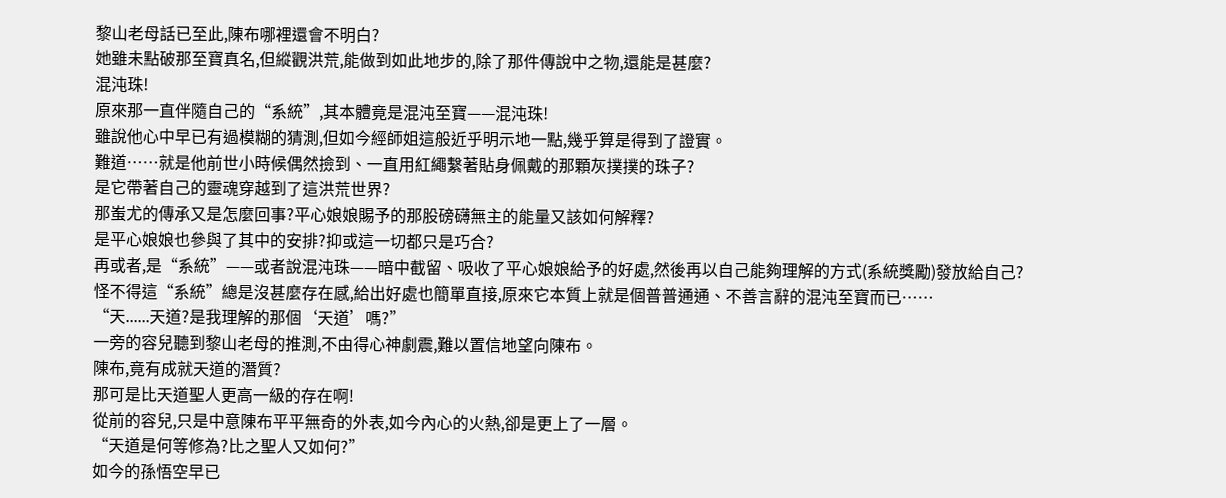黎山老母話已至此,陳布哪裡還會不明白?
她雖未點破那至寶真名,但縱觀洪荒,能做到如此地步的,除了那件傳說中之物,還能是甚麼?
混沌珠!
原來那一直伴隨自己的“系統”,其本體竟是混沌至寶——混沌珠!
雖說他心中早已有過模糊的猜測,但如今經師姐這般近乎明示地一點,幾乎算是得到了證實。
難道……就是他前世小時候偶然撿到、一直用紅繩繫著貼身佩戴的那顆灰撲撲的珠子?
是它帶著自己的靈魂穿越到了這洪荒世界?
那蚩尤的傳承又是怎麼回事?平心娘娘賜予的那股磅礴無主的能量又該如何解釋?
是平心娘娘也參與了其中的安排?抑或這一切都只是巧合?
再或者,是“系統”——或者說混沌珠——暗中截留、吸收了平心娘娘給予的好處,然後再以自己能夠理解的方式(系統獎勵)發放給自己?
怪不得這“系統”總是沒甚麼存在感,給出好處也簡單直接,原來它本質上就是個普普通通、不善言辭的混沌至寶而已……
“天......天道?是我理解的那個‘天道’嗎?”
一旁的容兒聽到黎山老母的推測,不由得心神劇震,難以置信地望向陳布。
陳布,竟有成就天道的潛質?
那可是比天道聖人更高一級的存在啊!
從前的容兒,只是中意陳布平平無奇的外表,如今內心的火熱,卻是更上了一層。
“天道是何等修為?比之聖人又如何?”
如今的孫悟空早已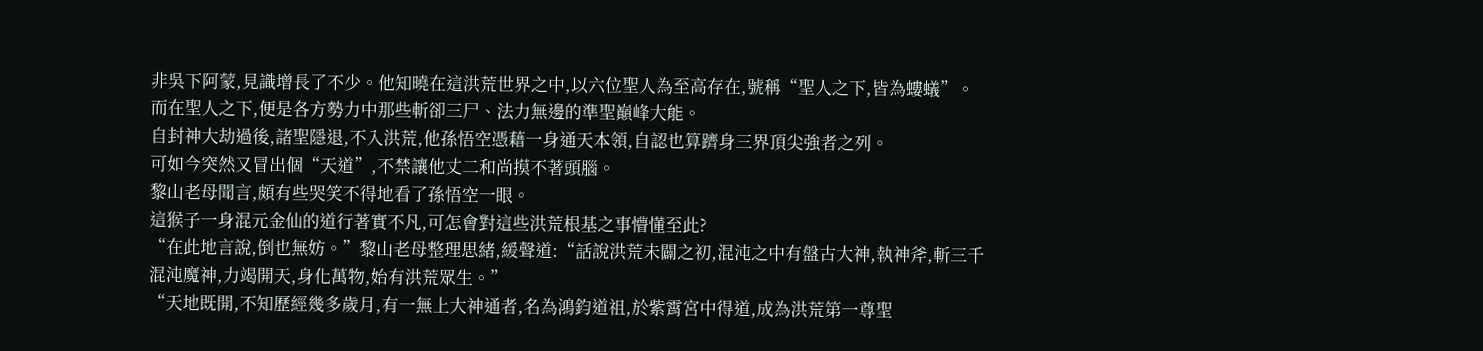非吳下阿蒙,見識增長了不少。他知曉在這洪荒世界之中,以六位聖人為至高存在,號稱“聖人之下,皆為螻蟻”。
而在聖人之下,便是各方勢力中那些斬卻三尸、法力無邊的準聖巔峰大能。
自封神大劫過後,諸聖隱退,不入洪荒,他孫悟空憑藉一身通天本領,自認也算躋身三界頂尖強者之列。
可如今突然又冒出個“天道”,不禁讓他丈二和尚摸不著頭腦。
黎山老母聞言,頗有些哭笑不得地看了孫悟空一眼。
這猴子一身混元金仙的道行著實不凡,可怎會對這些洪荒根基之事懵懂至此?
“在此地言說,倒也無妨。”黎山老母整理思緒,緩聲道:“話說洪荒未闢之初,混沌之中有盤古大神,執神斧,斬三千混沌魔神,力竭開天,身化萬物,始有洪荒眾生。”
“天地既開,不知歷經幾多歲月,有一無上大神通者,名為鴻鈞道祖,於紫霄宮中得道,成為洪荒第一尊聖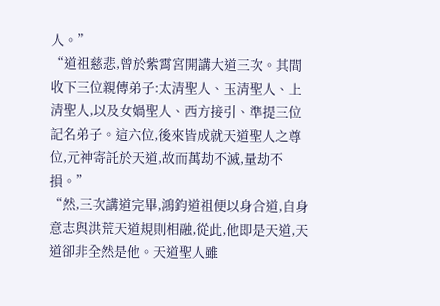人。”
“道祖慈悲,曾於紫霄宮開講大道三次。其間收下三位親傳弟子:太清聖人、玉清聖人、上清聖人,以及女媧聖人、西方接引、準提三位記名弟子。這六位,後來皆成就天道聖人之尊位,元神寄託於天道,故而萬劫不滅,量劫不損。”
“然,三次講道完畢,鴻鈞道祖便以身合道,自身意志與洪荒天道規則相融,從此,他即是天道,天道卻非全然是他。天道聖人雖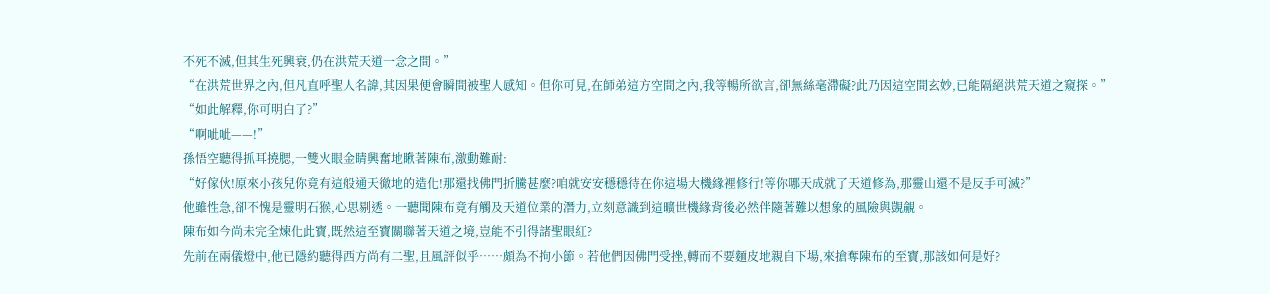不死不滅,但其生死興衰,仍在洪荒天道一念之間。”
“在洪荒世界之內,但凡直呼聖人名諱,其因果便會瞬間被聖人感知。但你可見,在師弟這方空間之內,我等暢所欲言,卻無絲毫滯礙?此乃因這空間玄妙,已能隔絕洪荒天道之窺探。”
“如此解釋,你可明白了?”
“啊呲呲——!”
孫悟空聽得抓耳撓腮,一雙火眼金睛興奮地瞅著陳布,激動難耐:
“好傢伙!原來小孩兒你竟有這般通天徹地的造化!那還找佛門折騰甚麼?咱就安安穩穩待在你這場大機緣裡修行!等你哪天成就了天道修為,那靈山還不是反手可滅?”
他雖性急,卻不愧是靈明石猴,心思剔透。一聽聞陳布竟有觸及天道位業的潛力,立刻意識到這曠世機緣背後必然伴隨著難以想象的風險與覬覦。
陳布如今尚未完全煉化此寶,既然這至寶關聯著天道之境,豈能不引得諸聖眼紅?
先前在兩儀燈中,他已隱約聽得西方尚有二聖,且風評似乎……頗為不拘小節。若他們因佛門受挫,轉而不要麵皮地親自下場,來搶奪陳布的至寶,那該如何是好?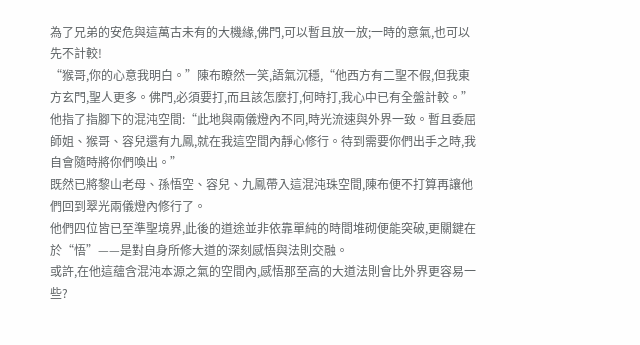為了兄弟的安危與這萬古未有的大機緣,佛門,可以暫且放一放;一時的意氣,也可以先不計較!
“猴哥,你的心意我明白。”陳布瞭然一笑,語氣沉穩,“他西方有二聖不假,但我東方玄門,聖人更多。佛門,必須要打,而且該怎麼打,何時打,我心中已有全盤計較。”
他指了指腳下的混沌空間:“此地與兩儀燈內不同,時光流速與外界一致。暫且委屈師姐、猴哥、容兒還有九鳳,就在我這空間內靜心修行。待到需要你們出手之時,我自會隨時將你們喚出。”
既然已將黎山老母、孫悟空、容兒、九鳳帶入這混沌珠空間,陳布便不打算再讓他們回到翠光兩儀燈內修行了。
他們四位皆已至準聖境界,此後的道途並非依靠單純的時間堆砌便能突破,更關鍵在於“悟”——是對自身所修大道的深刻感悟與法則交融。
或許,在他這蘊含混沌本源之氣的空間內,感悟那至高的大道法則會比外界更容易一些?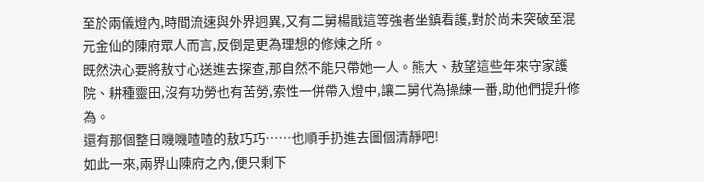至於兩儀燈內,時間流速與外界迥異,又有二舅楊戩這等強者坐鎮看護,對於尚未突破至混元金仙的陳府眾人而言,反倒是更為理想的修煉之所。
既然決心要將敖寸心送進去探查,那自然不能只帶她一人。熊大、敖望這些年來守家護院、耕種靈田,沒有功勞也有苦勞,索性一併帶入燈中,讓二舅代為操練一番,助他們提升修為。
還有那個整日嘰嘰喳喳的敖巧巧……也順手扔進去圖個清靜吧!
如此一來,兩界山陳府之內,便只剩下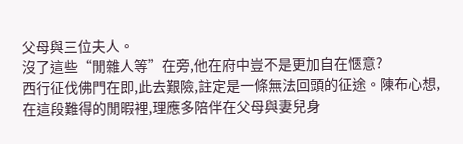父母與三位夫人。
沒了這些“閒雜人等”在旁,他在府中豈不是更加自在愜意?
西行征伐佛門在即,此去艱險,註定是一條無法回頭的征途。陳布心想,在這段難得的閒暇裡,理應多陪伴在父母與妻兒身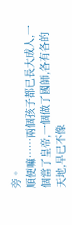旁。
順便嘛……兩個孩子都已長大成人,一個當了皇帝,一個做了國師,各有各的天地,早已不像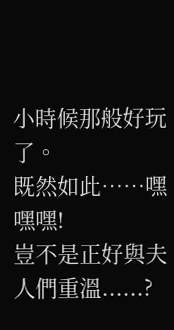小時候那般好玩了。
既然如此……嘿嘿嘿!
豈不是正好與夫人們重溫......?